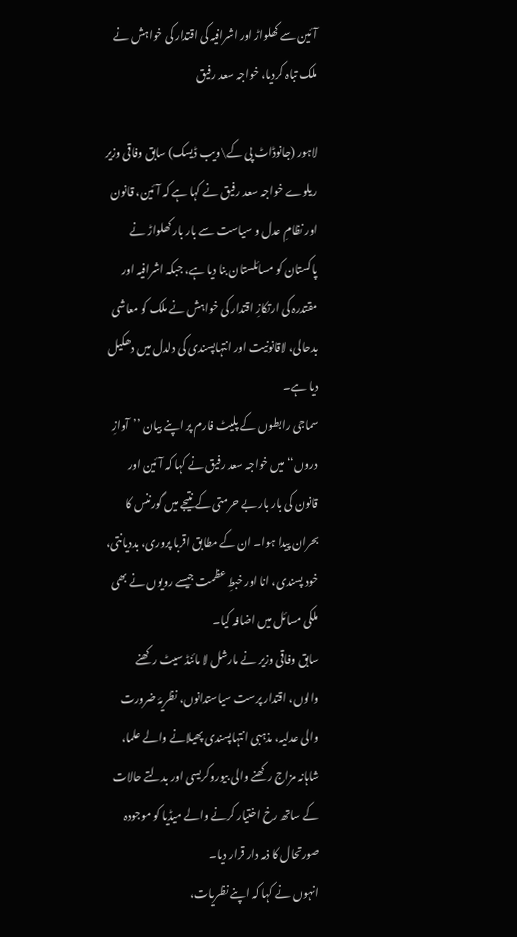آئین سے کھلواڑ اور اشرافیہ کی اقتدار کی خواہش نے ملک تباہ کردیا، خواجہ سعد رفیق

لاہور (جانوڈاٹ پی کے\ویب ڈیسک) سابق وفاقی وزیر ریلوے خواجہ سعد رفیق نے کہا ہے کہ آئین، قانون اور نظامِ عدل و سیاست سے بار بار کھلواڑ نے پاکستان کو مسائلستان بنا دیا ہے، جبکہ اشرافیہ اور مقتدرہ کی ارتکازِ اقتدار کی خواہش نے ملک کو معاشی بدحالی، لاقانونیت اور انتہاپسندی کی دلدل میں دھکیل دیا ہے۔
سماجی رابطوں کے پلیٹ فارم پر اپنے بیان ’’آوازِ دروں‘‘ میں خواجہ سعد رفیق نے کہا کہ آئین اور قانون کی بار بار بے حرمتی کے نتیجے میں گورننس کا بحران پیدا ہوا۔ ان کے مطابق اقربا پروری، بددیانتی، خود پسندی، انا اور خبطِ عظمت جیسے رویوں نے بھی ملکی مسائل میں اضافہ کیا۔
سابق وفاقی وزیر نے مارشل لا مائنڈ سیٹ رکھنے والوں، اقتدار پرست سیاستدانوں، نظریۂ ضرورت والی عدلیہ، مذہبی انتہاپسندی پھیلانے والے علما، شاہانہ مزاج رکھنے والی بیوروکریسی اور بدلتے حالات کے ساتھ رخ اختیار کرنے والے میڈیا کو موجودہ صورتحال کا ذمہ دار قرار دیا۔
انہوں نے کہا کہ اپنے نظریات،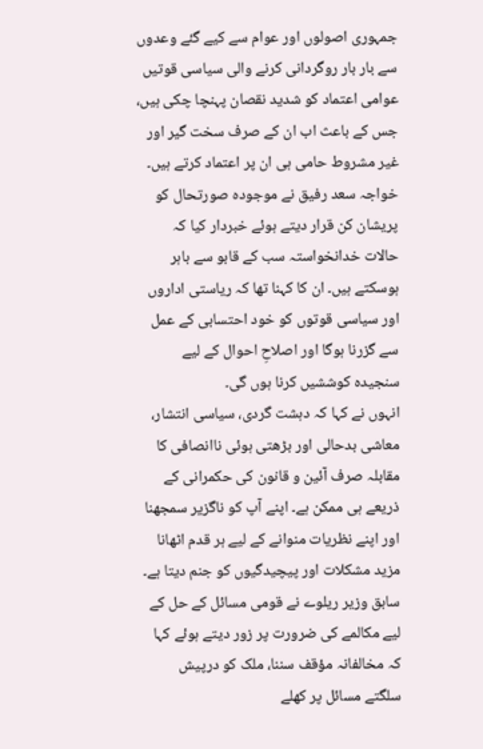جمہوری اصولوں اور عوام سے کیے گئے وعدوں سے بار بار روگردانی کرنے والی سیاسی قوتیں عوامی اعتماد کو شدید نقصان پہنچا چکی ہیں، جس کے باعث اب ان کے صرف سخت گیر اور غیر مشروط حامی ہی ان پر اعتماد کرتے ہیں۔
خواجہ سعد رفیق نے موجودہ صورتحال کو پریشان کن قرار دیتے ہوئے خبردار کیا کہ حالات خدانخواستہ سب کے قابو سے باہر ہوسکتے ہیں۔ ان کا کہنا تھا کہ ریاستی اداروں اور سیاسی قوتوں کو خود احتسابی کے عمل سے گزرنا ہوگا اور اصلاحِ احوال کے لیے سنجیدہ کوششیں کرنا ہوں گی۔
انہوں نے کہا کہ دہشت گردی، سیاسی انتشار، معاشی بدحالی اور بڑھتی ہوئی ناانصافی کا مقابلہ صرف آئین و قانون کی حکمرانی کے ذریعے ہی ممکن ہے۔ اپنے آپ کو ناگزیر سمجھنا اور اپنے نظریات منوانے کے لیے ہر قدم اٹھانا مزید مشکلات اور پیچیدگیوں کو جنم دیتا ہے۔
سابق وزیر ریلوے نے قومی مسائل کے حل کے لیے مکالمے کی ضرورت پر زور دیتے ہوئے کہا کہ مخالفانہ مؤقف سننا، ملک کو درپیش سلگتے مسائل پر کھلے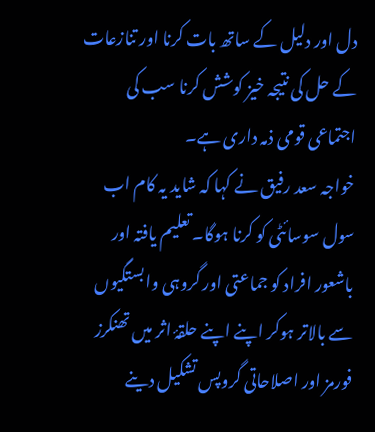دل اور دلیل کے ساتھ بات کرنا اور تنازعات کے حل کی نتیجہ خیز کوشش کرنا سب کی اجتماعی قومی ذمہ داری ہے۔
خواجہ سعد رفیق نے کہا کہ شاید یہ کام اب سول سوسائٹی کو کرنا ہوگا۔ تعلیم یافتہ اور باشعور افراد کو جماعتی اور گروہی وابستگیوں سے بالاتر ہوکر اپنے اپنے حلقۂ اثر میں تھنکرز فورمز اور اصلاحاتی گروپس تشکیل دینے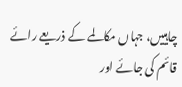چاہییں، جہاں مکالمے کے ذریعے رائے قائم کی جائے اور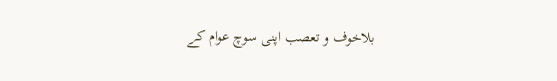بلاخوف و تعصب اپنی سوچ عوام کے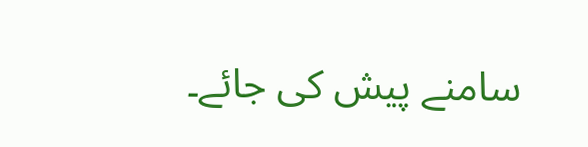سامنے پیش کی جائے۔